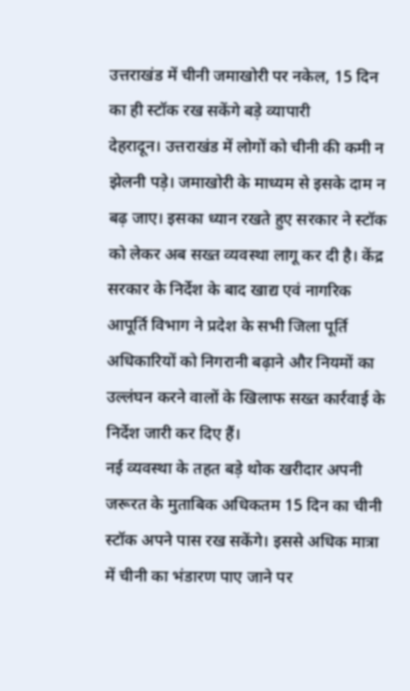उत्तराखंड में चीनी जमाखोरी पर नकेल, 15 दिन का ही स्टॉक रख सकेंगे बड़े व्यापारी
देहरादून। उत्तराखंड में लोगों को चीनी की कमी न झेलनी पड़े। जमाखोरी के माध्यम से इसके दाम न बढ़ जाए। इसका ध्यान रखते हुए सरकार ने स्टॉक को लेकर अब सख्त व्यवस्था लागू कर दी है। केंद्र सरकार के निर्देश के बाद खाद्य एवं नागरिक आपूर्ति विभाग ने प्रदेश के सभी जिला पूर्ति अधिकारियों को निगरानी बढ़ाने और नियमों का उल्लंघन करने वालों के खिलाफ सख्त कार्रवाई के निर्देश जारी कर दिए हैं।
नई व्यवस्था के तहत बड़े थोक खरीदार अपनी जरूरत के मुताबिक अधिकतम 15 दिन का चीनी स्टॉक अपने पास रख सकेंगे। इससे अधिक मात्रा में चीनी का भंडारण पाए जाने पर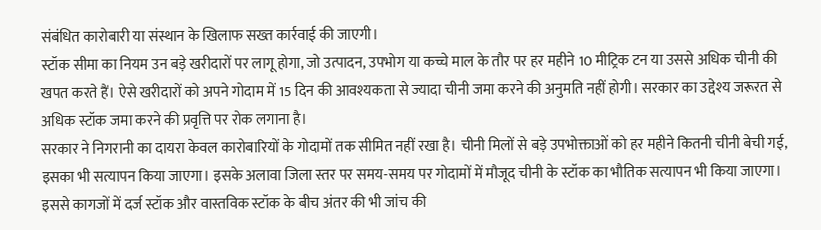संबंधित कारोबारी या संस्थान के खिलाफ सख्त कार्रवाई की जाएगी।
स्टॉक सीमा का नियम उन बड़े खरीदारों पर लागू होगा, जो उत्पादन, उपभोग या कच्चे माल के तौर पर हर महीने 10 मीट्रिक टन या उससे अधिक चीनी की खपत करते हैं। ऐसे खरीदारों को अपने गोदाम में 15 दिन की आवश्यकता से ज्यादा चीनी जमा करने की अनुमति नहीं होगी। सरकार का उद्देश्य जरूरत से अधिक स्टॉक जमा करने की प्रवृत्ति पर रोक लगाना है।
सरकार ने निगरानी का दायरा केवल कारोबारियों के गोदामों तक सीमित नहीं रखा है। चीनी मिलों से बड़े उपभोक्ताओं को हर महीने कितनी चीनी बेची गई, इसका भी सत्यापन किया जाएगा। इसके अलावा जिला स्तर पर समय-समय पर गोदामों में मौजूद चीनी के स्टॉक का भौतिक सत्यापन भी किया जाएगा। इससे कागजों में दर्ज स्टॉक और वास्तविक स्टॉक के बीच अंतर की भी जांच की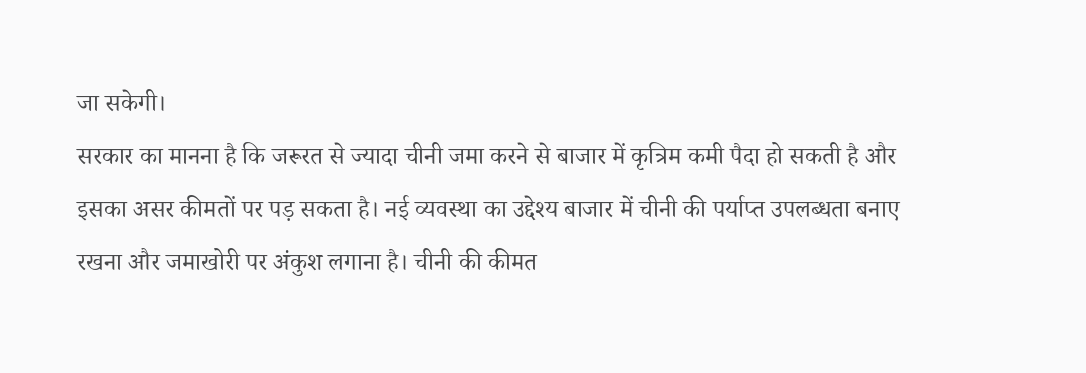जा सकेगी।
सरकार का मानना है कि जरूरत से ज्यादा चीनी जमा करने से बाजार में कृत्रिम कमी पैदा हो सकती है और इसका असर कीमतों पर पड़ सकता है। नई व्यवस्था का उद्देश्य बाजार में चीनी की पर्याप्त उपलब्धता बनाए रखना और जमाखोरी पर अंकुश लगाना है। चीनी की कीमत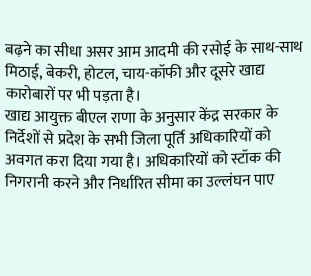बढ़ने का सीधा असर आम आदमी की रसोई के साथ-साथ मिठाई, बेकरी, होटल, चाय-कॉफी और दूसरे खाद्य कारोबारों पर भी पड़ता है।
खाद्य आयुक्त बीएल राणा के अनुसार केंद्र सरकार के निर्देशों से प्रदेश के सभी जिला पूर्ति अधिकारियों को अवगत करा दिया गया है। अधिकारियों को स्टॉक की निगरानी करने और निर्धारित सीमा का उल्लंघन पाए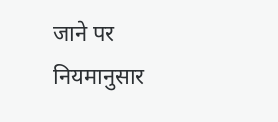जाने पर नियमानुसार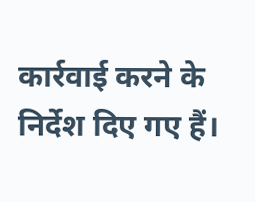कार्रवाई करने के निर्देश दिए गए हैं।